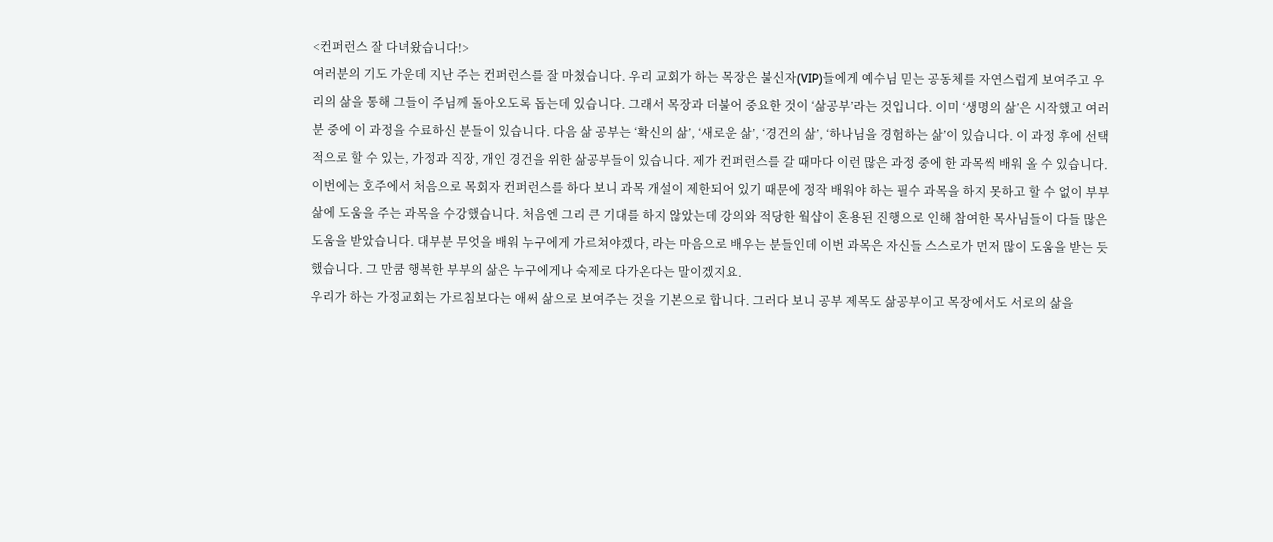<컨퍼런스 잘 다녀왔습니다!>
여러분의 기도 가운데 지난 주는 컨퍼런스를 잘 마쳤습니다. 우리 교회가 하는 목장은 불신자(VIP)들에게 예수님 믿는 공동체를 자연스럽게 보여주고 우리의 삶을 통해 그들이 주님께 돌아오도록 돕는데 있습니다. 그래서 목장과 더불어 중요한 것이 ‘삶공부’라는 것입니다. 이미 ‘생명의 삶’은 시작했고 여러분 중에 이 과정을 수료하신 분들이 있습니다. 다음 삶 공부는 ‘확신의 삶’, ‘새로운 삶’, ‘경건의 삶’, ‘하나님을 경험하는 삶’이 있습니다. 이 과정 후에 선택적으로 할 수 있는, 가정과 직장, 개인 경건을 위한 삶공부들이 있습니다. 제가 컨퍼런스를 갈 때마다 이런 많은 과정 중에 한 과목씩 배워 올 수 있습니다.
이번에는 호주에서 처음으로 목회자 컨퍼런스를 하다 보니 과목 개설이 제한되어 있기 때문에 정작 배워야 하는 필수 과목을 하지 못하고 할 수 없이 부부 삶에 도움을 주는 과목을 수강했습니다. 처음엔 그리 큰 기대를 하지 않았는데 강의와 적당한 웤샵이 혼용된 진행으로 인해 참여한 목사님들이 다들 많은 도움을 받았습니다. 대부분 무엇을 배워 누구에게 가르쳐야겠다, 라는 마음으로 배우는 분들인데 이번 과목은 자신들 스스로가 먼저 많이 도움을 받는 듯 했습니다. 그 만쿰 행복한 부부의 삶은 누구에게나 숙제로 다가온다는 말이겠지요.
우리가 하는 가정교회는 가르침보다는 애써 삶으로 보여주는 것을 기본으로 합니다. 그러다 보니 공부 제목도 삶공부이고 목장에서도 서로의 삶을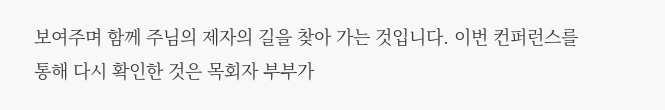보여주며 함께 주님의 제자의 길을 찾아 가는 것입니다. 이번 컨퍼런스를 통해 다시 확인한 것은 목회자 부부가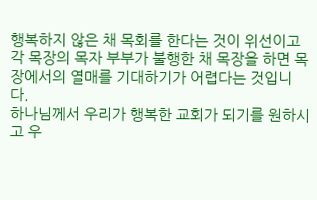행복하지 않은 채 목회를 한다는 것이 위선이고 각 목장의 목자 부부가 불행한 채 목장을 하면 목장에서의 열매를 기대하기가 어렵다는 것입니다.
하나님께서 우리가 행복한 교회가 되기를 원하시고 우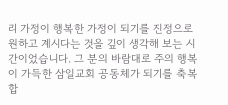리 가정이 행복한 가정이 되기를 진정으로 원하고 계시다는 것을 깊이 생각해 보는 시간이었습니다. 그 분의 바람대로 주의 행복이 가득한 삼일교회 공동체가 되기를 축복합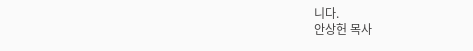니다.
안상헌 목사